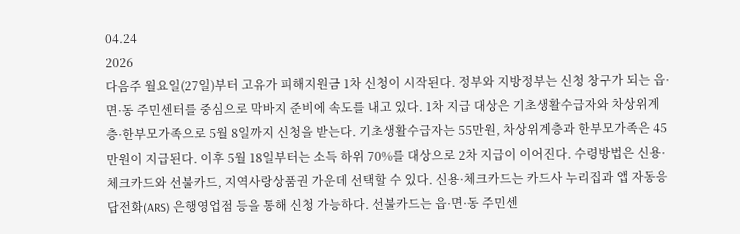04.24
2026
다음주 월요일(27일)부터 고유가 피해지원금 1차 신청이 시작된다. 정부와 지방정부는 신청 창구가 되는 읍·면·동 주민센터를 중심으로 막바지 준비에 속도를 내고 있다. 1차 지급 대상은 기초생활수급자와 차상위계층·한부모가족으로 5월 8일까지 신청을 받는다. 기초생활수급자는 55만원, 차상위계층과 한부모가족은 45만원이 지급된다. 이후 5월 18일부터는 소득 하위 70%를 대상으로 2차 지급이 이어진다. 수령방법은 신용·체크카드와 선불카드, 지역사랑상품권 가운데 선택할 수 있다. 신용·체크카드는 카드사 누리집과 앱 자동응답전화(ARS) 은행영업점 등을 통해 신청 가능하다. 선불카드는 읍·면·동 주민센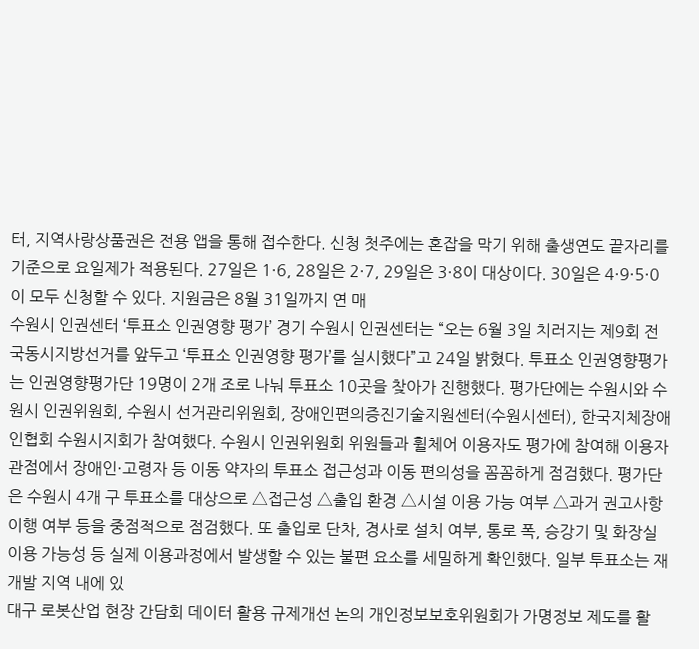터, 지역사랑상품권은 전용 앱을 통해 접수한다. 신청 첫주에는 혼잡을 막기 위해 출생연도 끝자리를 기준으로 요일제가 적용된다. 27일은 1·6, 28일은 2·7, 29일은 3·8이 대상이다. 30일은 4·9·5·0이 모두 신청할 수 있다. 지원금은 8월 31일까지 연 매
수원시 인권센터 ‘투표소 인권영향 평가’ 경기 수원시 인권센터는 “오는 6월 3일 치러지는 제9회 전국동시지방선거를 앞두고 ‘투표소 인권영향 평가’를 실시했다”고 24일 밝혔다. 투표소 인권영향평가는 인권영향평가단 19명이 2개 조로 나눠 투표소 10곳을 찾아가 진행했다. 평가단에는 수원시와 수원시 인권위원회, 수원시 선거관리위원회, 장애인편의증진기술지원센터(수원시센터), 한국지체장애인협회 수원시지회가 참여했다. 수원시 인권위원회 위원들과 휠체어 이용자도 평가에 참여해 이용자 관점에서 장애인·고령자 등 이동 약자의 투표소 접근성과 이동 편의성을 꼼꼼하게 점검했다. 평가단은 수원시 4개 구 투표소를 대상으로 △접근성 △출입 환경 △시설 이용 가능 여부 △과거 권고사항 이행 여부 등을 중점적으로 점검했다. 또 출입로 단차, 경사로 설치 여부, 통로 폭, 승강기 및 화장실 이용 가능성 등 실제 이용과정에서 발생할 수 있는 불편 요소를 세밀하게 확인했다. 일부 투표소는 재개발 지역 내에 있
대구 로봇산업 현장 간담회 데이터 활용 규제개선 논의 개인정보보호위원회가 가명정보 제도를 활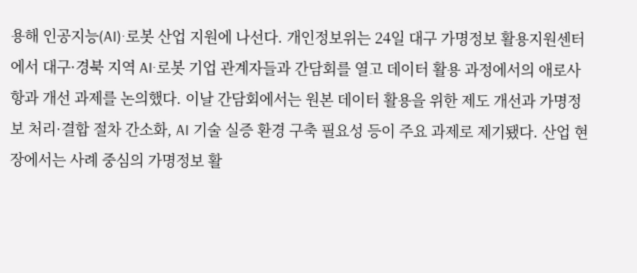용해 인공지능(AI)·로봇 산업 지원에 나선다. 개인정보위는 24일 대구 가명정보 활용지원센터에서 대구·경북 지역 AI·로봇 기업 관계자들과 간담회를 열고 데이터 활용 과정에서의 애로사항과 개선 과제를 논의했다. 이날 간담회에서는 원본 데이터 활용을 위한 제도 개선과 가명정보 처리·결합 절차 간소화, AI 기술 실증 환경 구축 필요성 등이 주요 과제로 제기됐다. 산업 현장에서는 사례 중심의 가명정보 활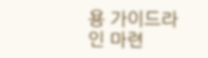용 가이드라인 마련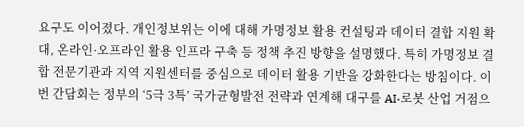요구도 이어졌다. 개인정보위는 이에 대해 가명정보 활용 컨설팅과 데이터 결합 지원 확대, 온라인·오프라인 활용 인프라 구축 등 정책 추진 방향을 설명했다. 특히 가명정보 결합 전문기관과 지역 지원센터를 중심으로 데이터 활용 기반을 강화한다는 방침이다. 이번 간담회는 정부의 ‘5극 3특’ 국가균형발전 전략과 연계해 대구를 AI·로봇 산업 거점으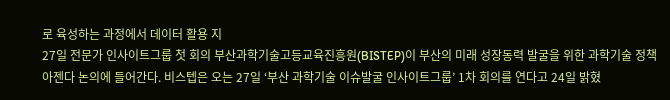로 육성하는 과정에서 데이터 활용 지
27일 전문가 인사이트그룹 첫 회의 부산과학기술고등교육진흥원(BISTEP)이 부산의 미래 성장동력 발굴을 위한 과학기술 정책 아젠다 논의에 들어간다. 비스텝은 오는 27일 ‘부산 과학기술 이슈발굴 인사이트그룹’ 1차 회의를 연다고 24일 밝혔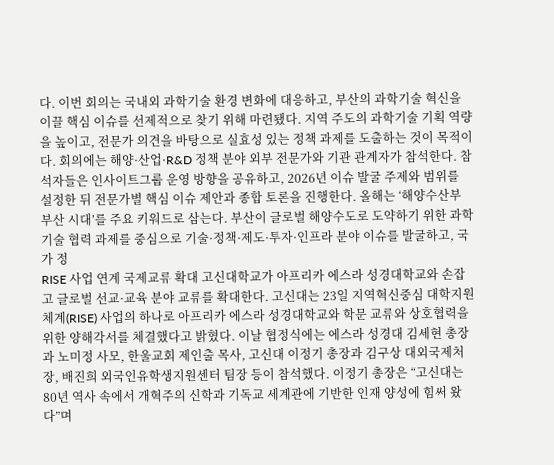다. 이번 회의는 국내외 과학기술 환경 변화에 대응하고, 부산의 과학기술 혁신을 이끌 핵심 이슈를 선제적으로 찾기 위해 마련됐다. 지역 주도의 과학기술 기획 역량을 높이고, 전문가 의견을 바탕으로 실효성 있는 정책 과제를 도출하는 것이 목적이다. 회의에는 해양·산업·R&D 정책 분야 외부 전문가와 기관 관계자가 참석한다. 참석자들은 인사이트그룹 운영 방향을 공유하고, 2026년 이슈 발굴 주제와 범위를 설정한 뒤 전문가별 핵심 이슈 제안과 종합 토론을 진행한다. 올해는 ‘해양수산부 부산 시대’를 주요 키워드로 삼는다. 부산이 글로벌 해양수도로 도약하기 위한 과학기술 협력 과제를 중심으로 기술·정책·제도·투자·인프라 분야 이슈를 발굴하고, 국가 정
RISE 사업 연계 국제교류 확대 고신대학교가 아프리카 에스라 성경대학교와 손잡고 글로벌 선교·교육 분야 교류를 확대한다. 고신대는 23일 지역혁신중심 대학지원체계(RISE) 사업의 하나로 아프리카 에스라 성경대학교와 학문 교류와 상호협력을 위한 양해각서를 체결했다고 밝혔다. 이날 협정식에는 에스라 성경대 김세현 총장과 노미정 사모, 한울교회 제인출 목사, 고신대 이정기 총장과 김구상 대외국제처장, 배진희 외국인유학생지원센터 팀장 등이 참석했다. 이정기 총장은 “고신대는 80년 역사 속에서 개혁주의 신학과 기독교 세계관에 기반한 인재 양성에 힘써 왔다”며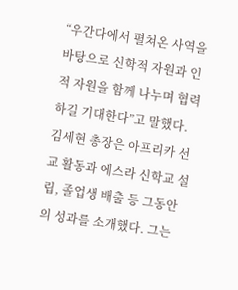“우간다에서 펼쳐온 사역을 바탕으로 신학적 자원과 인적 자원을 함께 나누며 협력하길 기대한다”고 말했다. 김세현 총장은 아프리카 선교 활동과 에스라 신학교 설립, 졸업생 배출 등 그동안의 성과를 소개했다. 그는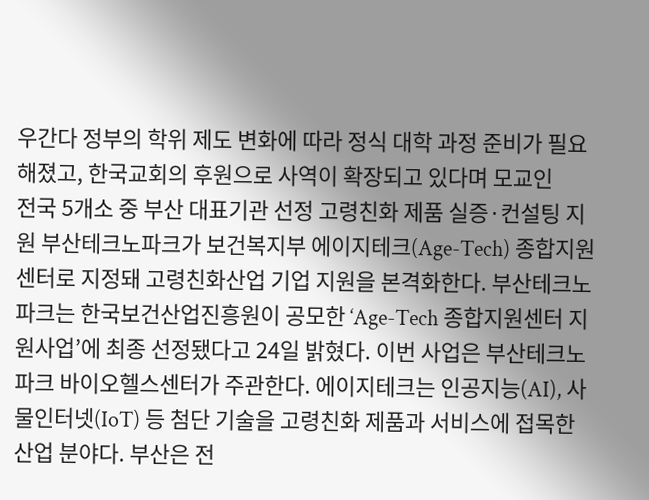우간다 정부의 학위 제도 변화에 따라 정식 대학 과정 준비가 필요해졌고, 한국교회의 후원으로 사역이 확장되고 있다며 모교인
전국 5개소 중 부산 대표기관 선정 고령친화 제품 실증·컨설팅 지원 부산테크노파크가 보건복지부 에이지테크(Age-Tech) 종합지원센터로 지정돼 고령친화산업 기업 지원을 본격화한다. 부산테크노파크는 한국보건산업진흥원이 공모한 ‘Age-Tech 종합지원센터 지원사업’에 최종 선정됐다고 24일 밝혔다. 이번 사업은 부산테크노파크 바이오헬스센터가 주관한다. 에이지테크는 인공지능(AI), 사물인터넷(IoT) 등 첨단 기술을 고령친화 제품과 서비스에 접목한 산업 분야다. 부산은 전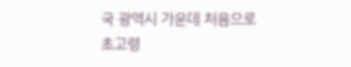국 광역시 가운데 처음으로 초고령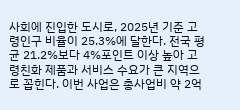사회에 진입한 도시로, 2025년 기준 고령인구 비율이 25.3%에 달한다. 전국 평균 21.2%보다 4%포인트 이상 높아 고령친화 제품과 서비스 수요가 큰 지역으로 꼽힌다. 이번 사업은 총사업비 약 2억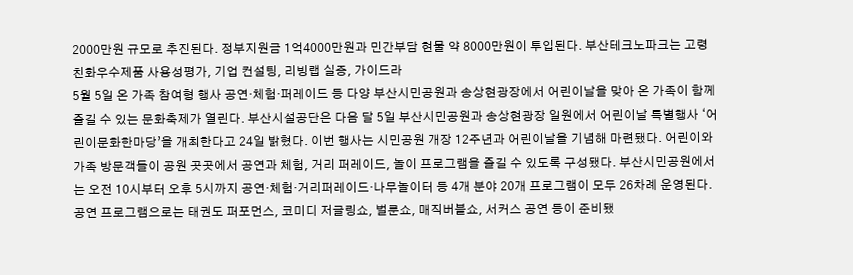2000만원 규모로 추진된다. 정부지원금 1억4000만원과 민간부담 현물 약 8000만원이 투입된다. 부산테크노파크는 고령친화우수제품 사용성평가, 기업 컨설팅, 리빙랩 실증, 가이드라
5월 5일 온 가족 참여형 행사 공연·체험·퍼레이드 등 다양 부산시민공원과 송상현광장에서 어린이날을 맞아 온 가족이 함께 즐길 수 있는 문화축제가 열린다. 부산시설공단은 다음 달 5일 부산시민공원과 송상현광장 일원에서 어린이날 특별행사 ‘어린이문화한마당’을 개최한다고 24일 밝혔다. 이번 행사는 시민공원 개장 12주년과 어린이날을 기념해 마련됐다. 어린이와 가족 방문객들이 공원 곳곳에서 공연과 체험, 거리 퍼레이드, 놀이 프로그램을 즐길 수 있도록 구성됐다. 부산시민공원에서는 오전 10시부터 오후 5시까지 공연·체험·거리퍼레이드·나무놀이터 등 4개 분야 20개 프로그램이 모두 26차례 운영된다. 공연 프로그램으로는 태권도 퍼포먼스, 코미디 저글링쇼, 벌룬쇼, 매직버블쇼, 서커스 공연 등이 준비됐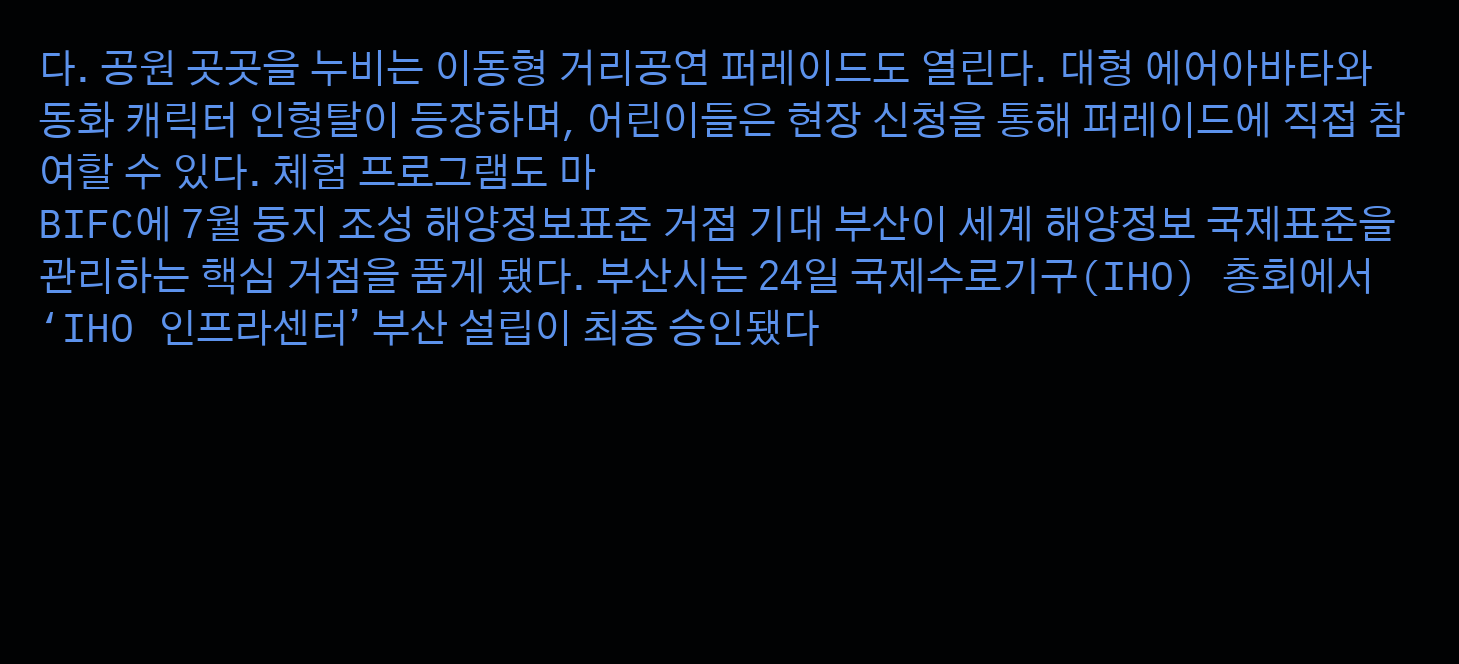다. 공원 곳곳을 누비는 이동형 거리공연 퍼레이드도 열린다. 대형 에어아바타와 동화 캐릭터 인형탈이 등장하며, 어린이들은 현장 신청을 통해 퍼레이드에 직접 참여할 수 있다. 체험 프로그램도 마
BIFC에 7월 둥지 조성 해양정보표준 거점 기대 부산이 세계 해양정보 국제표준을 관리하는 핵심 거점을 품게 됐다. 부산시는 24일 국제수로기구(IHO) 총회에서 ‘IHO 인프라센터’ 부산 설립이 최종 승인됐다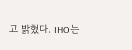고 밝혔다. IHO는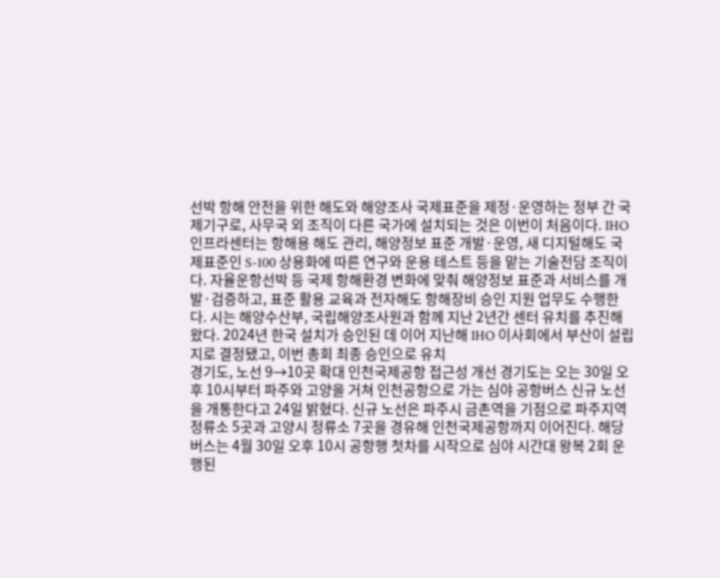선박 항해 안전을 위한 해도와 해양조사 국제표준을 제정·운영하는 정부 간 국제기구로, 사무국 외 조직이 다른 국가에 설치되는 것은 이번이 처음이다. IHO 인프라센터는 항해용 해도 관리, 해양정보 표준 개발·운영, 새 디지털해도 국제표준인 S-100 상용화에 따른 연구와 운용 테스트 등을 맡는 기술전담 조직이다. 자율운항선박 등 국제 항해환경 변화에 맞춰 해양정보 표준과 서비스를 개발·검증하고, 표준 활용 교육과 전자해도 항해장비 승인 지원 업무도 수행한다. 시는 해양수산부, 국립해양조사원과 함께 지난 2년간 센터 유치를 추진해 왔다. 2024년 한국 설치가 승인된 데 이어 지난해 IHO 이사회에서 부산이 설립지로 결정됐고, 이번 총회 최종 승인으로 유치
경기도, 노선 9→10곳 확대 인천국제공항 접근성 개선 경기도는 오는 30일 오후 10시부터 파주와 고양을 거쳐 인천공항으로 가는 심야 공항버스 신규 노선을 개통한다고 24일 밝혔다. 신규 노선은 파주시 금촌역을 기점으로 파주지역 정류소 5곳과 고양시 정류소 7곳을 경유해 인천국제공항까지 이어진다. 해당 버스는 4월 30일 오후 10시 공항행 첫차를 시작으로 심야 시간대 왕복 2회 운행된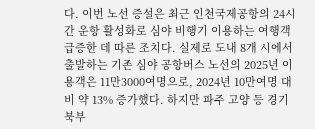다. 이번 노선 증설은 최근 인천국제공항의 24시간 운항 활성화로 심야 비행기 이용하는 여행객 급증한 데 따른 조치다. 실제로 도내 8개 시에서 출발하는 기존 심야 공항버스 노선의 2025년 이용객은 11만3000여명으로, 2024년 10만여명 대비 약 13% 증가했다. 하지만 파주 고양 등 경기북부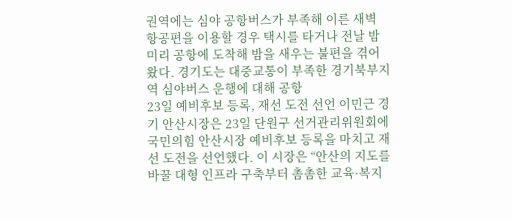권역에는 심야 공항버스가 부족해 이른 새벽 항공편을 이용할 경우 택시를 타거나 전날 밤 미리 공항에 도착해 밤을 새우는 불편을 겪어왔다. 경기도는 대중교통이 부족한 경기북부지역 심야버스 운행에 대해 공항
23일 예비후보 등록, 재선 도전 선언 이민근 경기 안산시장은 23일 단원구 선거관리위원회에 국민의힘 안산시장 예비후보 등록을 마치고 재선 도전을 선언했다. 이 시장은 “안산의 지도를 바꿀 대형 인프라 구축부터 촘촘한 교육·복지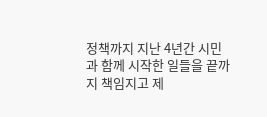정책까지 지난 4년간 시민과 함께 시작한 일들을 끝까지 책임지고 제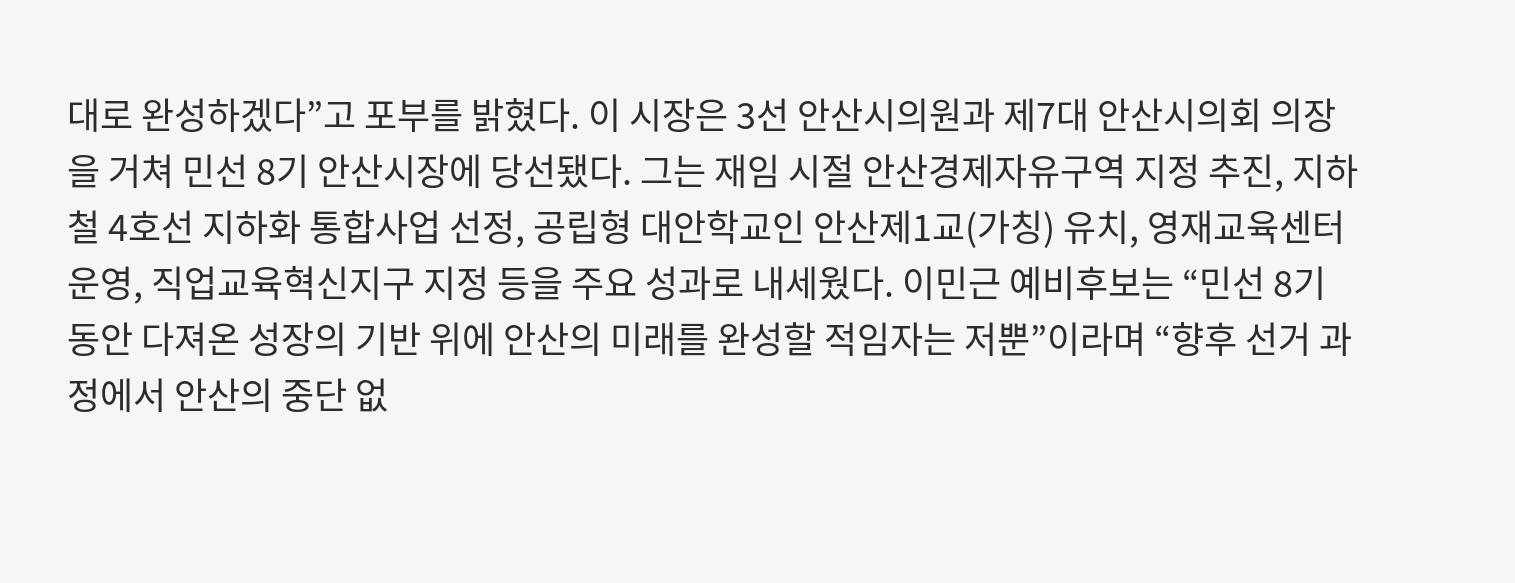대로 완성하겠다”고 포부를 밝혔다. 이 시장은 3선 안산시의원과 제7대 안산시의회 의장을 거쳐 민선 8기 안산시장에 당선됐다. 그는 재임 시절 안산경제자유구역 지정 추진, 지하철 4호선 지하화 통합사업 선정, 공립형 대안학교인 안산제1교(가칭) 유치, 영재교육센터 운영, 직업교육혁신지구 지정 등을 주요 성과로 내세웠다. 이민근 예비후보는 “민선 8기 동안 다져온 성장의 기반 위에 안산의 미래를 완성할 적임자는 저뿐”이라며 “향후 선거 과정에서 안산의 중단 없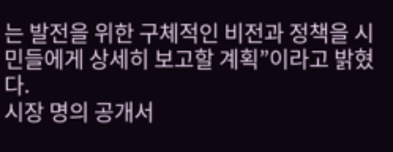는 발전을 위한 구체적인 비전과 정책을 시민들에게 상세히 보고할 계획”이라고 밝혔다.
시장 명의 공개서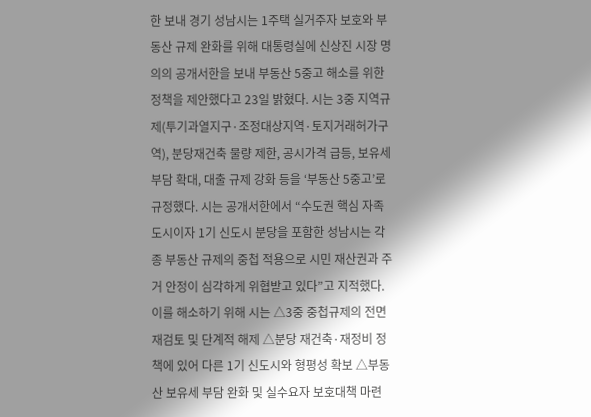한 보내 경기 성남시는 1주택 실거주자 보호와 부동산 규제 완화를 위해 대통령실에 신상진 시장 명의의 공개서한을 보내 부동산 5중고 해소를 위한 정책을 제안했다고 23일 밝혔다. 시는 3중 지역규제(투기과열지구·조정대상지역·토지거래허가구역), 분당재건축 물량 제한, 공시가격 급등, 보유세 부담 확대, 대출 규제 강화 등을 ‘부동산 5중고’로 규정했다. 시는 공개서한에서 “수도권 핵심 자족도시이자 1기 신도시 분당을 포함한 성남시는 각종 부동산 규제의 중첩 적용으로 시민 재산권과 주거 안정이 심각하게 위협받고 있다”고 지적했다. 이를 해소하기 위해 시는 △3중 중첩규제의 전면 재검토 및 단계적 해제 △분당 재건축·재정비 정책에 있어 다른 1기 신도시와 형평성 확보 △부동산 보유세 부담 완화 및 실수요자 보호대책 마련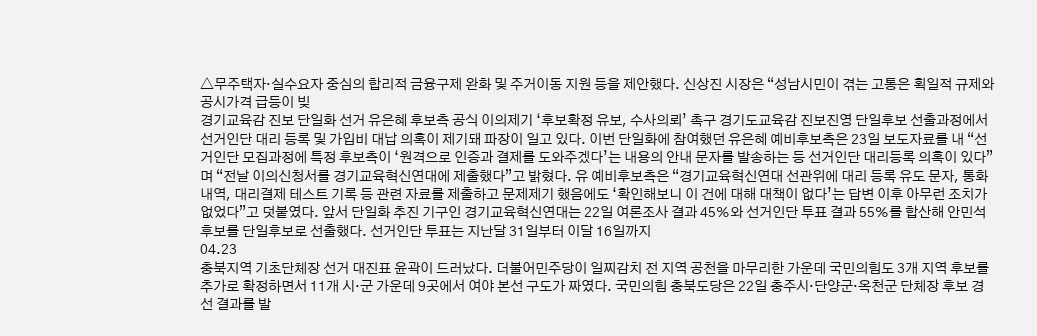△무주택자·실수요자 중심의 합리적 금융구제 완화 및 주거이동 지원 등을 제안했다. 신상진 시장은 “성남시민이 겪는 고통은 획일적 규제와 공시가격 급등이 빚
경기교육감 진보 단일화 선거 유은혜 후보측 공식 이의제기 ‘후보확정 유보, 수사의뢰’ 촉구 경기도교육감 진보진영 단일후보 선출과정에서 선거인단 대리 등록 및 가입비 대납 의혹이 제기돼 파장이 일고 있다. 이번 단일화에 참여했던 유은혜 예비후보측은 23일 보도자료를 내 “선거인단 모집과정에 특정 후보측이 ‘원격으로 인증과 결제를 도와주겠다’는 내용의 안내 문자를 발송하는 등 선거인단 대리등록 의혹이 있다”며 “전날 이의신청서를 경기교육혁신연대에 제출했다”고 밝혔다. 유 예비후보측은 “경기교육혁신연대 선관위에 대리 등록 유도 문자, 통화 내역, 대리결제 테스트 기록 등 관련 자료를 제출하고 문제제기 했음에도 ‘확인해보니 이 건에 대해 대책이 없다’는 답변 이후 아무런 조치가 없었다”고 덧붙였다. 앞서 단일화 추진 기구인 경기교육혁신연대는 22일 여론조사 결과 45%와 선거인단 투표 결과 55%를 합산해 안민석 후보를 단일후보로 선출했다. 선거인단 투표는 지난달 31일부터 이달 16일까지
04.23
충북지역 기초단체장 선거 대진표 윤곽이 드러났다. 더불어민주당이 일찌감치 전 지역 공천을 마무리한 가운데 국민의힘도 3개 지역 후보를 추가로 확정하면서 11개 시·군 가운데 9곳에서 여야 본선 구도가 짜였다. 국민의힘 충북도당은 22일 충주시·단양군·옥천군 단체장 후보 경선 결과를 발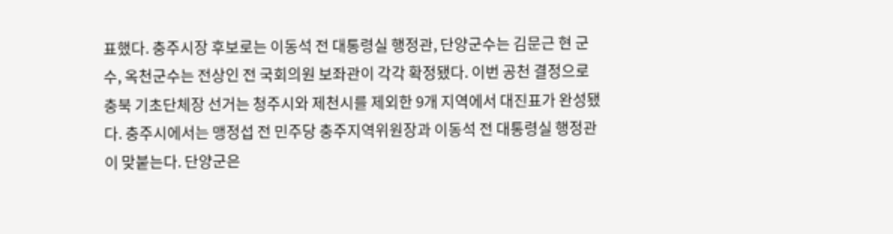표했다. 충주시장 후보로는 이동석 전 대통령실 행정관, 단양군수는 김문근 현 군수, 옥천군수는 전상인 전 국회의원 보좌관이 각각 확정됐다. 이번 공천 결정으로 충북 기초단체장 선거는 청주시와 제천시를 제외한 9개 지역에서 대진표가 완성됐다. 충주시에서는 맹정섭 전 민주당 충주지역위원장과 이동석 전 대통령실 행정관이 맞붙는다. 단양군은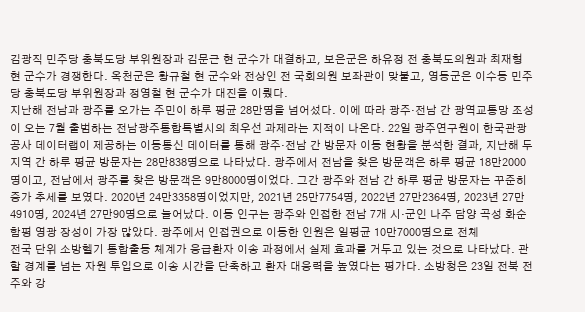김광직 민주당 충북도당 부위원장과 김문근 현 군수가 대결하고, 보은군은 하유정 전 충북도의원과 최재형 현 군수가 경쟁한다. 옥천군은 황규철 현 군수와 전상인 전 국회의원 보좌관이 맞붙고, 영동군은 이수동 민주당 충북도당 부위원장과 정영철 현 군수가 대진을 이뤘다.
지난해 전남과 광주를 오가는 주민이 하루 평균 28만명을 넘어섰다. 이에 따라 광주·전남 간 광역교통망 조성이 오는 7월 출범하는 전남광주통합특별시의 최우선 과제라는 지적이 나온다. 22일 광주연구원이 한국관광공사 데이터랩이 제공하는 이동통신 데이터를 통해 광주·전남 간 방문자 이동 현황을 분석한 결과, 지난해 두 지역 간 하루 평균 방문자는 28만838명으로 나타났다. 광주에서 전남을 찾은 방문객은 하루 평균 18만2000명이고, 전남에서 광주를 찾은 방문객은 9만8000명이었다. 그간 광주와 전남 간 하루 평균 방문자는 꾸준히 증가 추세를 보였다. 2020년 24만3358명이었지만, 2021년 25만7754명, 2022년 27만2364명, 2023년 27만4910명, 2024년 27만90명으로 늘어났다. 이동 인구는 광주와 인접한 전남 7개 시·군인 나주 담양 곡성 화순 함평 영광 장성이 가장 많았다. 광주에서 인접권으로 이동한 인원은 일평균 10만7000명으로 전체
전국 단위 소방헬기 통합출동 체계가 응급환자 이송 과정에서 실제 효과를 거두고 있는 것으로 나타났다. 관할 경계를 넘는 자원 투입으로 이송 시간을 단축하고 환자 대응력을 높였다는 평가다. 소방청은 23일 전북 전주와 강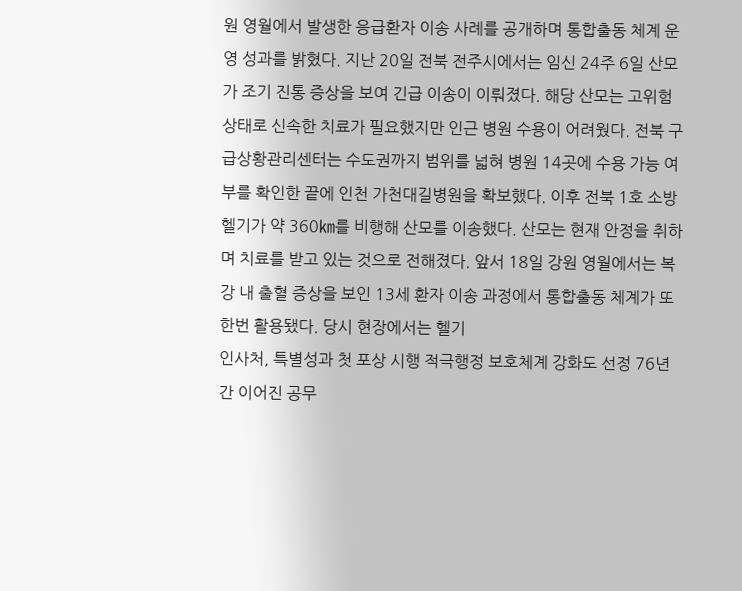원 영월에서 발생한 응급환자 이송 사례를 공개하며 통합출동 체계 운영 성과를 밝혔다. 지난 20일 전북 전주시에서는 임신 24주 6일 산모가 조기 진통 증상을 보여 긴급 이송이 이뤄졌다. 해당 산모는 고위험 상태로 신속한 치료가 필요했지만 인근 병원 수용이 어려웠다. 전북 구급상황관리센터는 수도권까지 범위를 넓혀 병원 14곳에 수용 가능 여부를 확인한 끝에 인천 가천대길병원을 확보했다. 이후 전북 1호 소방헬기가 약 360㎞를 비행해 산모를 이송했다. 산모는 현재 안정을 취하며 치료를 받고 있는 것으로 전해졌다. 앞서 18일 강원 영월에서는 복강 내 출혈 증상을 보인 13세 환자 이송 과정에서 통합출동 체계가 또 한번 활용됐다. 당시 현장에서는 헬기
인사처, 특별성과 첫 포상 시행 적극행정 보호체계 강화도 선정 76년간 이어진 공무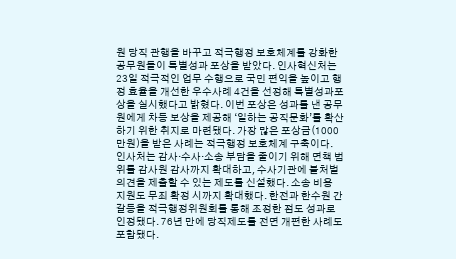원 당직 관행을 바꾸고 적극행정 보호체계를 강화한 공무원들이 특별성과 포상을 받았다. 인사혁신처는 23일 적극적인 업무 수행으로 국민 편익을 높이고 행정 효율을 개선한 우수사례 4건을 선정해 특별성과포상을 실시했다고 밝혔다. 이번 포상은 성과를 낸 공무원에게 차등 보상을 제공해 ‘일하는 공직문화’를 확산하기 위한 취지로 마련됐다. 가장 많은 포상금(1000만원)을 받은 사례는 적극행정 보호체계 구축이다. 인사처는 감사·수사·소송 부담을 줄이기 위해 면책 범위를 감사원 감사까지 확대하고, 수사기관에 불처벌 의견을 제출할 수 있는 제도를 신설했다. 소송 비용 지원도 무죄 확정 시까지 확대했다. 한전과 한수원 간 갈등을 적극행정위원회를 통해 조정한 점도 성과로 인정됐다. 76년 만에 당직제도를 전면 개편한 사례도 포함됐다.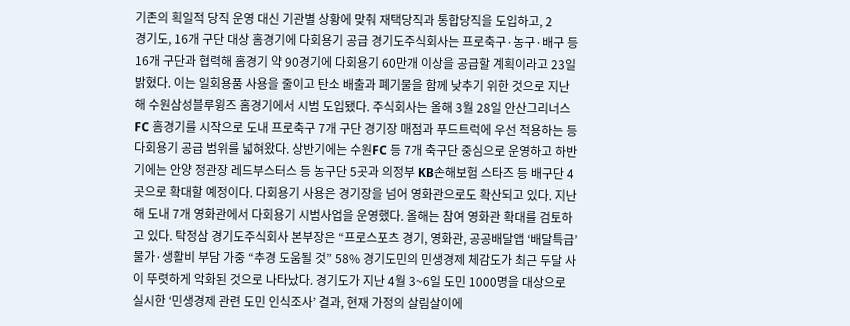기존의 획일적 당직 운영 대신 기관별 상황에 맞춰 재택당직과 통합당직을 도입하고, 2
경기도, 16개 구단 대상 홈경기에 다회용기 공급 경기도주식회사는 프로축구·농구·배구 등 16개 구단과 협력해 홈경기 약 90경기에 다회용기 60만개 이상을 공급할 계획이라고 23일 밝혔다. 이는 일회용품 사용을 줄이고 탄소 배출과 폐기물을 함께 낮추기 위한 것으로 지난해 수원삼성블루윙즈 홈경기에서 시범 도입됐다. 주식회사는 올해 3월 28일 안산그리너스FC 홈경기를 시작으로 도내 프로축구 7개 구단 경기장 매점과 푸드트럭에 우선 적용하는 등 다회용기 공급 범위를 넓혀왔다. 상반기에는 수원FC 등 7개 축구단 중심으로 운영하고 하반기에는 안양 정관장 레드부스터스 등 농구단 5곳과 의정부 KB손해보험 스타즈 등 배구단 4곳으로 확대할 예정이다. 다회용기 사용은 경기장을 넘어 영화관으로도 확산되고 있다. 지난해 도내 7개 영화관에서 다회용기 시범사업을 운영했다. 올해는 참여 영화관 확대를 검토하고 있다. 탁정삼 경기도주식회사 본부장은 “프로스포츠 경기, 영화관, 공공배달앱 ‘배달특급’
물가·생활비 부담 가중 “추경 도움될 것” 58% 경기도민의 민생경제 체감도가 최근 두달 사이 뚜렷하게 악화된 것으로 나타났다. 경기도가 지난 4월 3~6일 도민 1000명을 대상으로 실시한 ‘민생경제 관련 도민 인식조사’ 결과, 현재 가정의 살림살이에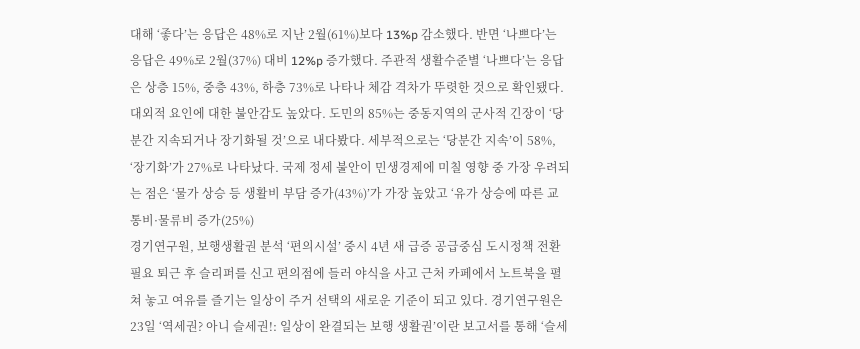대해 ‘좋다’는 응답은 48%로 지난 2월(61%)보다 13%p 감소했다. 반면 ‘나쁘다’는 응답은 49%로 2월(37%) 대비 12%p 증가했다. 주관적 생활수준별 ‘나쁘다’는 응답은 상층 15%, 중층 43%, 하층 73%로 나타나 체감 격차가 뚜렷한 것으로 확인됐다. 대외적 요인에 대한 불안감도 높았다. 도민의 85%는 중동지역의 군사적 긴장이 ‘당분간 지속되거나 장기화될 것’으로 내다봤다. 세부적으로는 ‘당분간 지속’이 58%, ‘장기화’가 27%로 나타났다. 국제 정세 불안이 민생경제에 미칠 영향 중 가장 우려되는 점은 ‘물가 상승 등 생활비 부담 증가(43%)’가 가장 높았고 ‘유가 상승에 따른 교통비·물류비 증가(25%)
경기연구원, 보행생활권 분석 ‘편의시설’ 중시 4년 새 급증 공급중심 도시정책 전환 필요 퇴근 후 슬리퍼를 신고 편의점에 들러 야식을 사고 근처 카페에서 노트북을 펼쳐 놓고 여유를 즐기는 일상이 주거 선택의 새로운 기준이 되고 있다. 경기연구원은 23일 ‘역세권? 아니 슬세권!: 일상이 완결되는 보행 생활권’이란 보고서를 통해 ‘슬세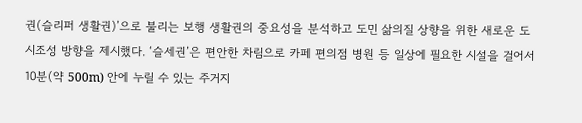권(슬리퍼 생활권)’으로 불리는 보행 생활권의 중요성을 분석하고 도민 삶의질 상향을 위한 새로운 도시조성 방향을 제시했다. ‘슬세권’은 편안한 차림으로 카페 편의점 병원 등 일상에 필요한 시설을 걸어서 10분(약 500m) 안에 누릴 수 있는 주거지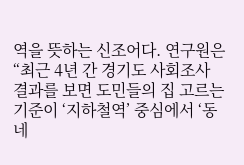역을 뜻하는 신조어다. 연구원은 “최근 4년 간 경기도 사회조사 결과를 보면 도민들의 집 고르는 기준이 ‘지하철역’ 중심에서 ‘동네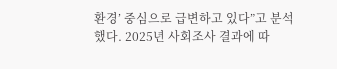환경’ 중심으로 급변하고 있다”고 분석했다. 2025년 사회조사 결과에 따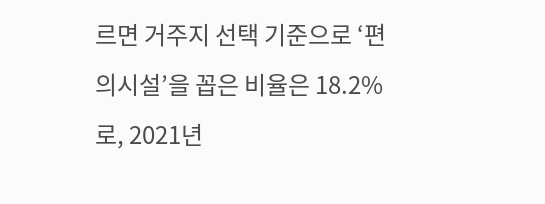르면 거주지 선택 기준으로 ‘편의시설’을 꼽은 비율은 18.2%로, 2021년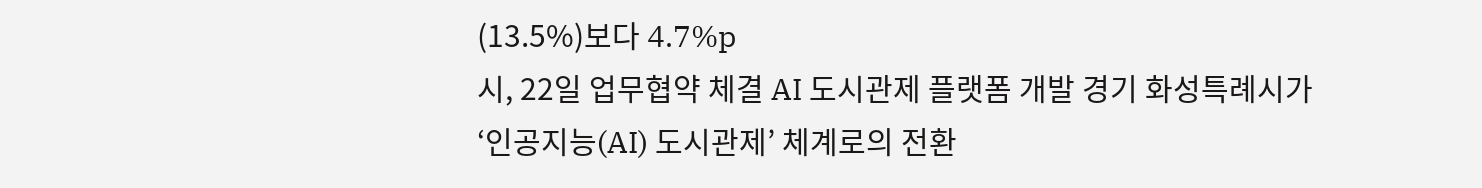(13.5%)보다 4.7%p
시, 22일 업무협약 체결 AI 도시관제 플랫폼 개발 경기 화성특례시가 ‘인공지능(AI) 도시관제’ 체계로의 전환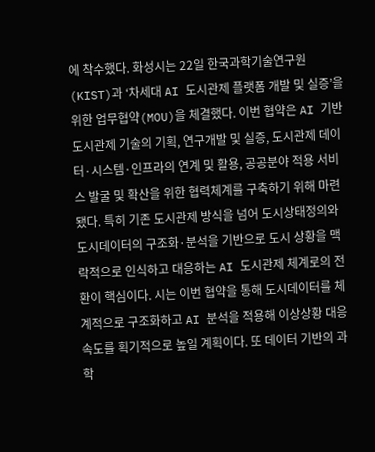에 착수했다. 화성시는 22일 한국과학기술연구원(KIST)과 ‘차세대 AI 도시관제 플랫폼 개발 및 실증’을 위한 업무협약(MOU)을 체결했다. 이번 협약은 AI 기반 도시관제 기술의 기획, 연구개발 및 실증, 도시관제 데이터·시스템·인프라의 연계 및 활용, 공공분야 적용 서비스 발굴 및 확산을 위한 협력체계를 구축하기 위해 마련됐다. 특히 기존 도시관제 방식을 넘어 도시상태정의와 도시데이터의 구조화·분석을 기반으로 도시 상황을 맥락적으로 인식하고 대응하는 AI 도시관제 체계로의 전환이 핵심이다. 시는 이번 협약을 통해 도시데이터를 체계적으로 구조화하고 AI 분석을 적용해 이상상황 대응 속도를 획기적으로 높일 계획이다. 또 데이터 기반의 과학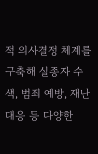적 의사결정 체계를 구축해 실종자 수색, 범죄 예방, 재난 대응 등 다양한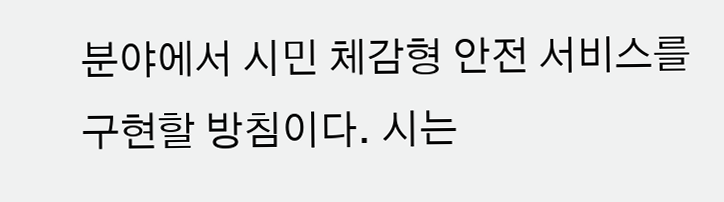분야에서 시민 체감형 안전 서비스를 구현할 방침이다. 시는